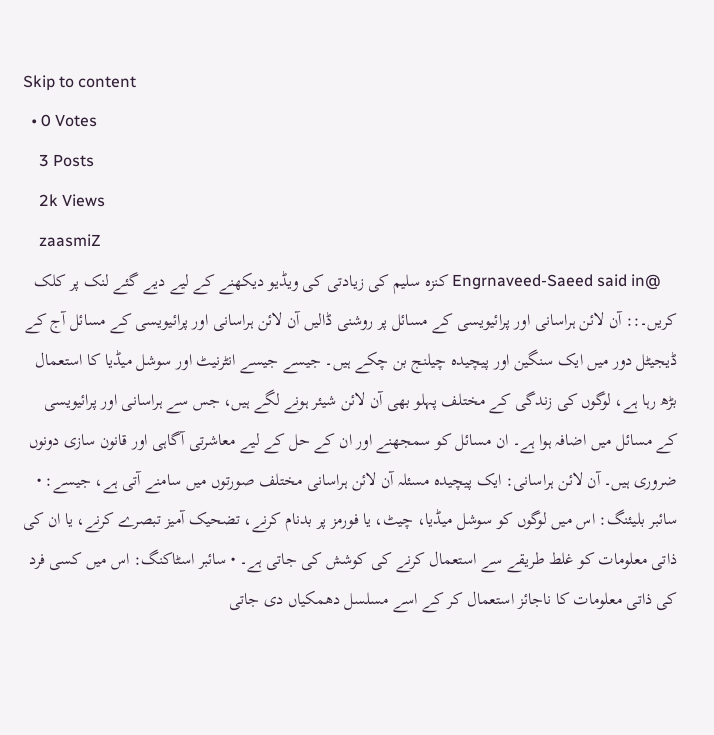Skip to content
  • 0 Votes
    3 Posts
    2k Views
    zaasmiZ
    @Engrnaveed-Saeed said in کنزہ سلیم کی زیادتی کی ویڈیو دیکھنے کے لیے دیے گئے لنک پر کلک کریں۔:: آن لائن ہراسانی اور پرائیویسی کے مسائل پر روشنی ڈالیں آن لائن ہراسانی اور پرائیویسی کے مسائل آج کے ڈیجیٹل دور میں ایک سنگین اور پیچیدہ چیلنج بن چکے ہیں۔ جیسے جیسے انٹرنیٹ اور سوشل میڈیا کا استعمال بڑھ رہا ہے، لوگوں کی زندگی کے مختلف پہلو بھی آن لائن شیئر ہونے لگے ہیں، جس سے ہراسانی اور پرائیویسی کے مسائل میں اضافہ ہوا ہے۔ ان مسائل کو سمجھنے اور ان کے حل کے لیے معاشرتی آگاہی اور قانون سازی دونوں ضروری ہیں۔ آن لائن ہراسانی: ایک پیچیدہ مسئلہ آن لائن ہراسانی مختلف صورتوں میں سامنے آتی ہے، جیسے: • سائبر بلیئنگ: اس میں لوگوں کو سوشل میڈیا، چیٹ، یا فورمز پر بدنام کرنے، تضحیک آمیز تبصرے کرنے، یا ان کی ذاتی معلومات کو غلط طریقے سے استعمال کرنے کی کوشش کی جاتی ہے۔ • سائبر اسٹاکنگ: اس میں کسی فرد کی ذاتی معلومات کا ناجائز استعمال کر کے اسے مسلسل دھمکیاں دی جاتی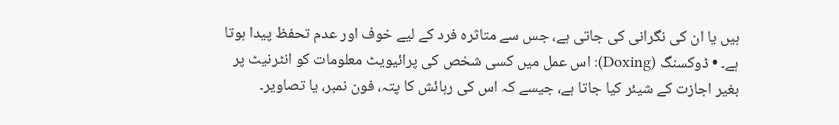ہیں یا ان کی نگرانی کی جاتی ہے، جس سے متاثرہ فرد کے لیے خوف اور عدم تحفظ پیدا ہوتا ہے۔ • ڈوکسنگ (Doxing): اس عمل میں کسی شخص کی پرائیویٹ معلومات کو انٹرنیٹ پر بغیر اجازت کے شیئر کیا جاتا ہے، جیسے کہ اس کی رہائش کا پتہ، فون نمبر، یا تصاویر۔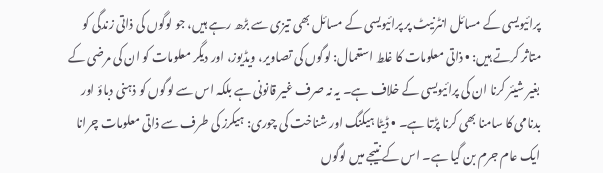پرائیویسی کے مسائل انٹرنیٹ پر پرائیویسی کے مسائل بھی تیزی سے بڑھ رہے ہیں، جو لوگوں کی ذاتی زندگی کو متاثر کرتے ہیں: • ذاتی معلومات کا غلط استعمال: لوگوں کی تصاویر، ویڈیوز، اور دیگر معلومات کو ان کی مرضی کے بغیر شیئر کرنا ان کی پرائیویسی کے خلاف ہے۔ یہ نہ صرف غیر قانونی ہے بلکہ اس سے لوگوں کو ذہنی دباؤ اور بدنامی کا سامنا بھی کرنا پڑتا ہے۔ • ڈیٹا ہیکنگ اور شناخت کی چوری: ہیکرز کی طرف سے ذاتی معلومات چرانا ایک عام جرم بن گیا ہے۔ اس کے نتیجے میں لوگوں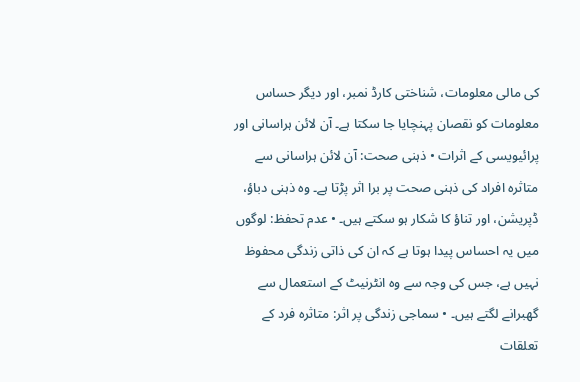کی مالی معلومات، شناختی کارڈ نمبر، اور دیگر حساس معلومات کو نقصان پہنچایا جا سکتا ہے۔ آن لائن ہراسانی اور پرائیویسی کے اثرات • ذہنی صحت: آن لائن ہراسانی سے متاثرہ افراد کی ذہنی صحت پر برا اثر پڑتا ہے۔ وہ ذہنی دباؤ، ڈپریشن، اور تناؤ کا شکار ہو سکتے ہیں۔ • عدم تحفظ: لوگوں میں یہ احساس پیدا ہوتا ہے کہ ان کی ذاتی زندگی محفوظ نہیں ہے، جس کی وجہ سے وہ انٹرنیٹ کے استعمال سے گھبرانے لگتے ہیں۔ • سماجی زندگی پر اثر: متاثرہ فرد کے تعلقات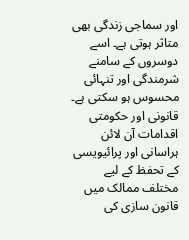اور سماجی زندگی بھی متاثر ہوتی ہے۔ اسے دوسروں کے سامنے شرمندگی اور تنہائی محسوس ہو سکتی ہے۔ قانونی اور حکومتی اقدامات آن لائن ہراسانی اور پرائیویسی کے تحفظ کے لیے مختلف ممالک میں قانون سازی کی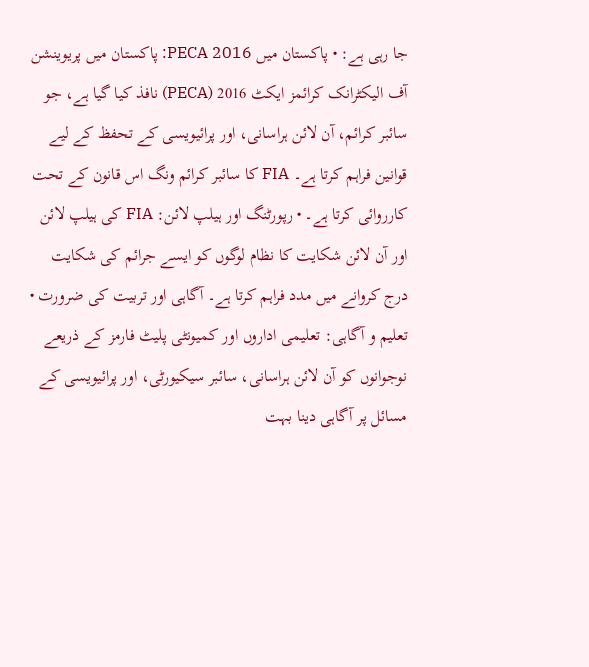جا رہی ہے: • پاکستان میں PECA 2016: پاکستان میں پریوینشن آف الیکٹرانک کرائمز ایکٹ 2016 (PECA) نافذ کیا گیا ہے، جو سائبر کرائم، آن لائن ہراسانی، اور پرائیویسی کے تحفظ کے لیے قوانین فراہم کرتا ہے۔ FIA کا سائبر کرائم ونگ اس قانون کے تحت کارروائی کرتا ہے۔ • رپورٹنگ اور ہیلپ لائن: FIA کی ہیلپ لائن اور آن لائن شکایت کا نظام لوگوں کو ایسے جرائم کی شکایت درج کروانے میں مدد فراہم کرتا ہے۔ آگاہی اور تربیت کی ضرورت • تعلیم و آگاہی: تعلیمی اداروں اور کمیونٹی پلیٹ فارمز کے ذریعے نوجوانوں کو آن لائن ہراسانی، سائبر سیکیورٹی، اور پرائیویسی کے مسائل پر آگاہی دینا بہت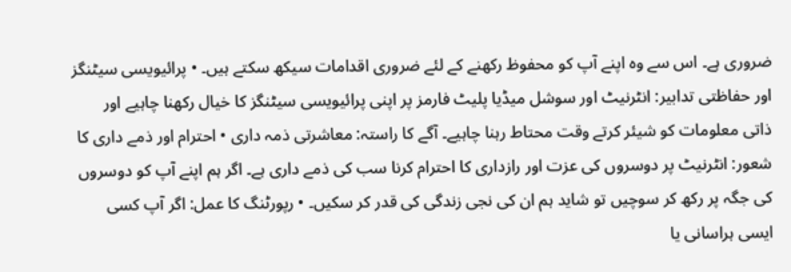ضروری ہے۔ اس سے وہ اپنے آپ کو محفوظ رکھنے کے لئے ضروری اقدامات سیکھ سکتے ہیں۔ • پرائیویسی سیٹنگز اور حفاظتی تدابیر: انٹرنیٹ اور سوشل میڈیا پلیٹ فارمز پر اپنی پرائیویسی سیٹنگز کا خیال رکھنا چاہیے اور ذاتی معلومات کو شیئر کرتے وقت محتاط رہنا چاہیے۔ آگے کا راستہ: معاشرتی ذمہ داری • احترام اور ذمے داری کا شعور: انٹرنیٹ پر دوسروں کی عزت اور رازداری کا احترام کرنا سب کی ذمے داری ہے۔ اگر ہم اپنے آپ کو دوسروں کی جگہ پر رکھ کر سوچیں تو شاید ہم ان کی نجی زندگی کی قدر کر سکیں۔ • رپورٹنگ کا عمل: اگر آپ کسی ایسی ہراسانی یا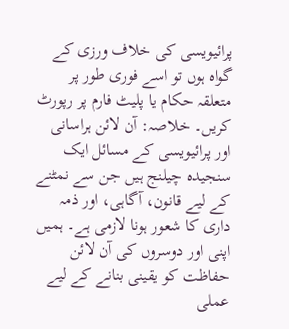پرائیویسی کی خلاف ورزی کے گواہ ہوں تو اسے فوری طور پر متعلقہ حکام یا پلیٹ فارم پر رپورٹ کریں۔ خلاصہ: آن لائن ہراسانی اور پرائیویسی کے مسائل ایک سنجیدہ چیلنج ہیں جن سے نمٹنے کے لیے قانون، آگاہی، اور ذمہ داری کا شعور ہونا لازمی ہے۔ ہمیں اپنی اور دوسروں کی آن لائن حفاظت کو یقینی بنانے کے لیے عملی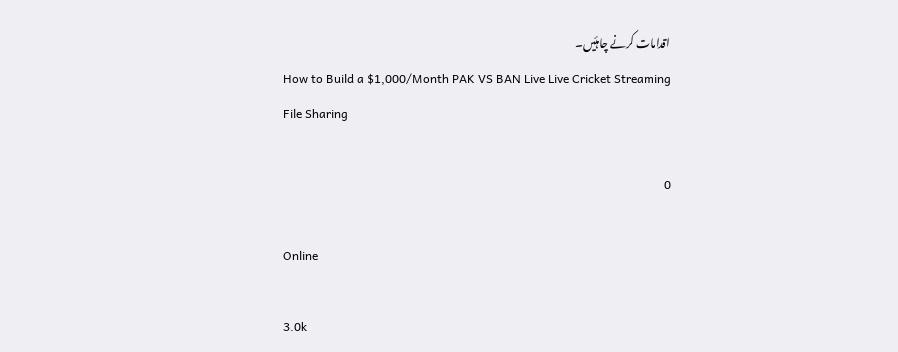اقدامات کرنے چاہئیں۔
How to Build a $1,000/Month PAK VS BAN Live Live Cricket Streaming
File Sharing

0

Online

3.0k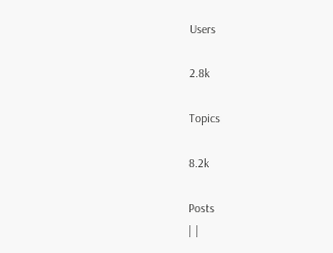Users

2.8k

Topics

8.2k

Posts
| |